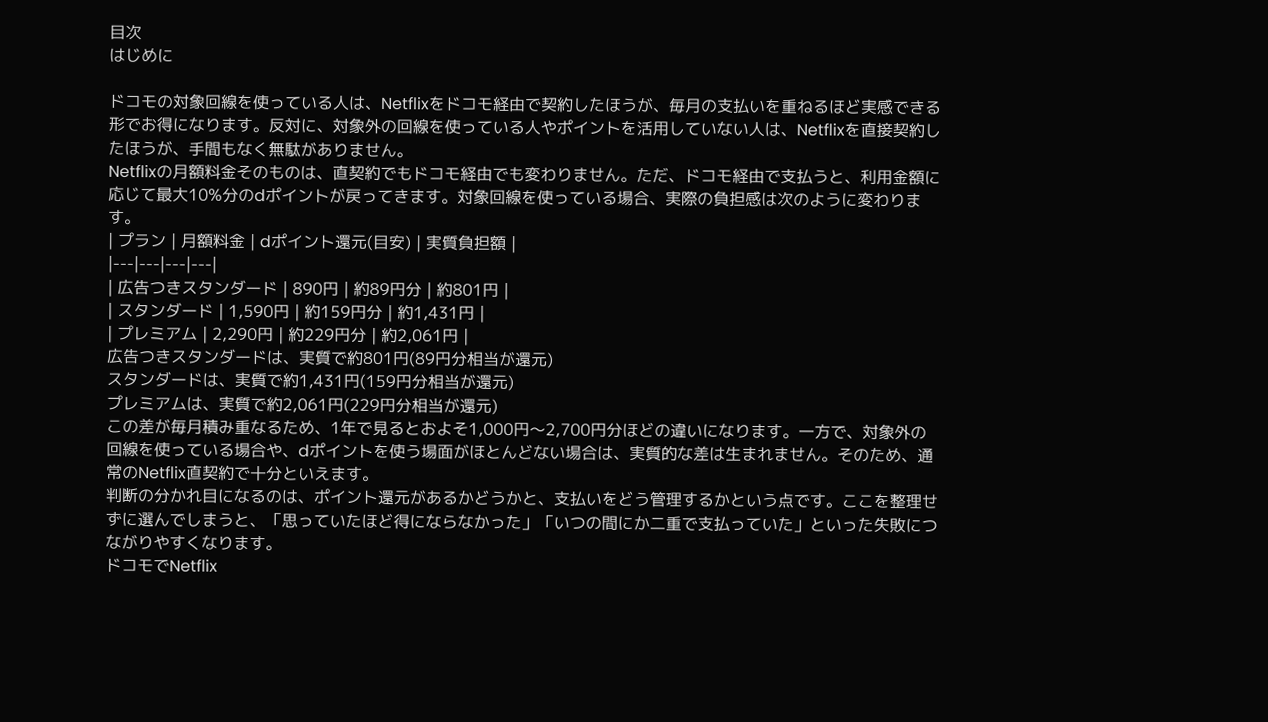目次
はじめに

ドコモの対象回線を使っている人は、Netflixをドコモ経由で契約したほうが、毎月の支払いを重ねるほど実感できる形でお得になります。反対に、対象外の回線を使っている人やポイントを活用していない人は、Netflixを直接契約したほうが、手間もなく無駄がありません。
Netflixの月額料金そのものは、直契約でもドコモ経由でも変わりません。ただ、ドコモ経由で支払うと、利用金額に応じて最大10%分のdポイントが戻ってきます。対象回線を使っている場合、実際の負担感は次のように変わります。
| プラン | 月額料金 | dポイント還元(目安) | 実質負担額 |
|---|---|---|---|
| 広告つきスタンダード | 890円 | 約89円分 | 約801円 |
| スタンダード | 1,590円 | 約159円分 | 約1,431円 |
| プレミアム | 2,290円 | 約229円分 | 約2,061円 |
広告つきスタンダードは、実質で約801円(89円分相当が還元)
スタンダードは、実質で約1,431円(159円分相当が還元)
プレミアムは、実質で約2,061円(229円分相当が還元)
この差が毎月積み重なるため、1年で見るとおよそ1,000円〜2,700円分ほどの違いになります。一方で、対象外の回線を使っている場合や、dポイントを使う場面がほとんどない場合は、実質的な差は生まれません。そのため、通常のNetflix直契約で十分といえます。
判断の分かれ目になるのは、ポイント還元があるかどうかと、支払いをどう管理するかという点です。ここを整理せずに選んでしまうと、「思っていたほど得にならなかった」「いつの間にか二重で支払っていた」といった失敗につながりやすくなります。
ドコモでNetflix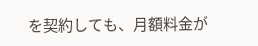を契約しても、月額料金が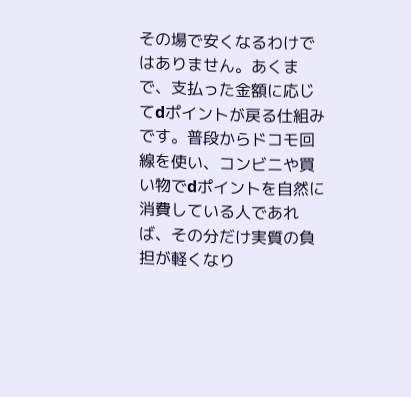その場で安くなるわけではありません。あくまで、支払った金額に応じてdポイントが戻る仕組みです。普段からドコモ回線を使い、コンビニや買い物でdポイントを自然に消費している人であれば、その分だけ実質の負担が軽くなり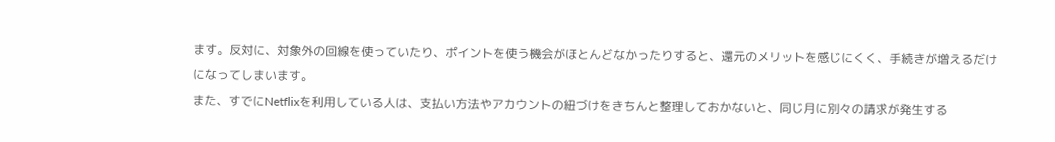ます。反対に、対象外の回線を使っていたり、ポイントを使う機会がほとんどなかったりすると、還元のメリットを感じにくく、手続きが増えるだけになってしまいます。
また、すでにNetflixを利用している人は、支払い方法やアカウントの紐づけをきちんと整理しておかないと、同じ月に別々の請求が発生する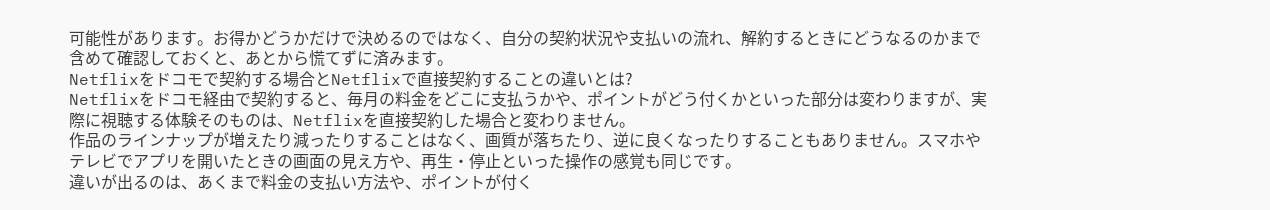可能性があります。お得かどうかだけで決めるのではなく、自分の契約状況や支払いの流れ、解約するときにどうなるのかまで含めて確認しておくと、あとから慌てずに済みます。
Netflixをドコモで契約する場合とNetflixで直接契約することの違いとは?
Netflixをドコモ経由で契約すると、毎月の料金をどこに支払うかや、ポイントがどう付くかといった部分は変わりますが、実際に視聴する体験そのものは、Netflixを直接契約した場合と変わりません。
作品のラインナップが増えたり減ったりすることはなく、画質が落ちたり、逆に良くなったりすることもありません。スマホやテレビでアプリを開いたときの画面の見え方や、再生・停止といった操作の感覚も同じです。
違いが出るのは、あくまで料金の支払い方法や、ポイントが付く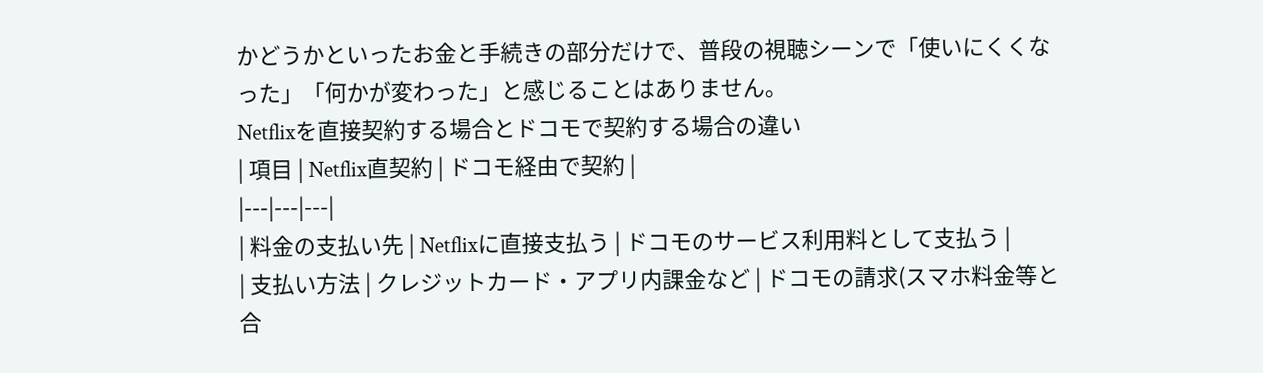かどうかといったお金と手続きの部分だけで、普段の視聴シーンで「使いにくくなった」「何かが変わった」と感じることはありません。
Netflixを直接契約する場合とドコモで契約する場合の違い
| 項目 | Netflix直契約 | ドコモ経由で契約 |
|---|---|---|
| 料金の支払い先 | Netflixに直接支払う | ドコモのサービス利用料として支払う |
| 支払い方法 | クレジットカード・アプリ内課金など | ドコモの請求(スマホ料金等と合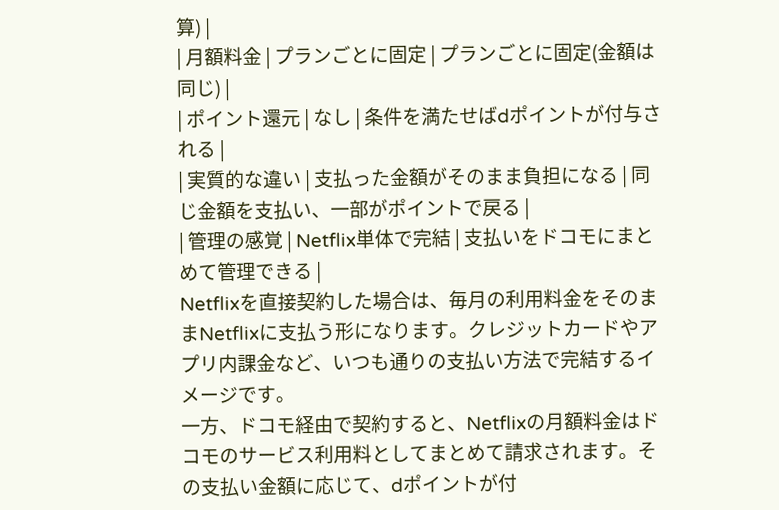算) |
| 月額料金 | プランごとに固定 | プランごとに固定(金額は同じ) |
| ポイント還元 | なし | 条件を満たせばdポイントが付与される |
| 実質的な違い | 支払った金額がそのまま負担になる | 同じ金額を支払い、一部がポイントで戻る |
| 管理の感覚 | Netflix単体で完結 | 支払いをドコモにまとめて管理できる |
Netflixを直接契約した場合は、毎月の利用料金をそのままNetflixに支払う形になります。クレジットカードやアプリ内課金など、いつも通りの支払い方法で完結するイメージです。
一方、ドコモ経由で契約すると、Netflixの月額料金はドコモのサービス利用料としてまとめて請求されます。その支払い金額に応じて、dポイントが付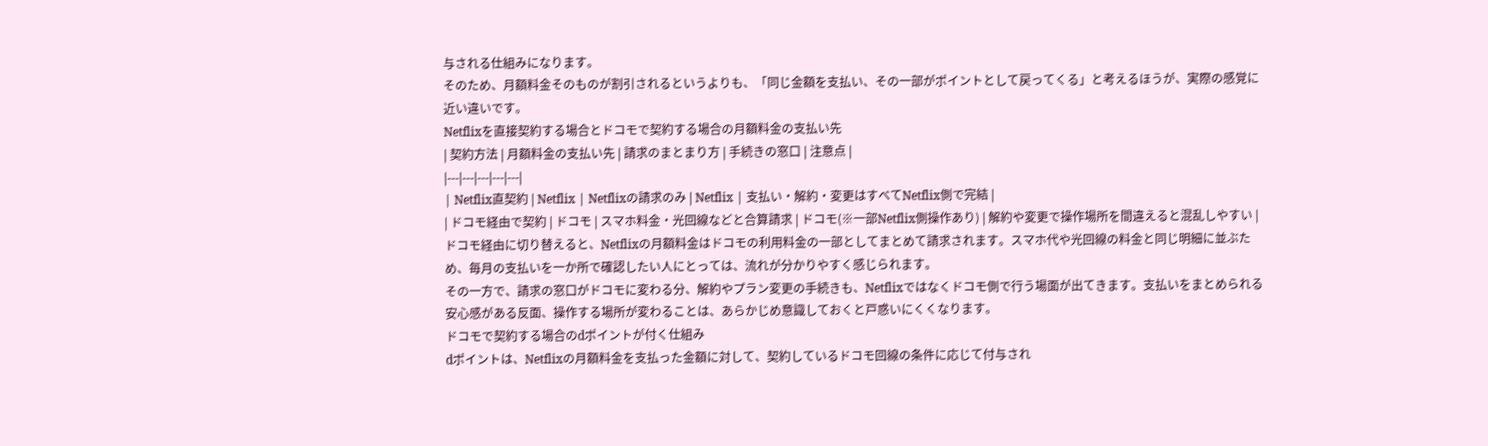与される仕組みになります。
そのため、月額料金そのものが割引されるというよりも、「同じ金額を支払い、その一部がポイントとして戻ってくる」と考えるほうが、実際の感覚に近い違いです。
Netflixを直接契約する場合とドコモで契約する場合の月額料金の支払い先
| 契約方法 | 月額料金の支払い先 | 請求のまとまり方 | 手続きの窓口 | 注意点 |
|---|---|---|---|---|
| Netflix直契約 | Netflix | Netflixの請求のみ | Netflix | 支払い・解約・変更はすべてNetflix側で完結 |
| ドコモ経由で契約 | ドコモ | スマホ料金・光回線などと合算請求 | ドコモ(※一部Netflix側操作あり) | 解約や変更で操作場所を間違えると混乱しやすい |
ドコモ経由に切り替えると、Netflixの月額料金はドコモの利用料金の一部としてまとめて請求されます。スマホ代や光回線の料金と同じ明細に並ぶため、毎月の支払いを一か所で確認したい人にとっては、流れが分かりやすく感じられます。
その一方で、請求の窓口がドコモに変わる分、解約やプラン変更の手続きも、Netflixではなくドコモ側で行う場面が出てきます。支払いをまとめられる安心感がある反面、操作する場所が変わることは、あらかじめ意識しておくと戸惑いにくくなります。
ドコモで契約する場合のdポイントが付く仕組み
dポイントは、Netflixの月額料金を支払った金額に対して、契約しているドコモ回線の条件に応じて付与され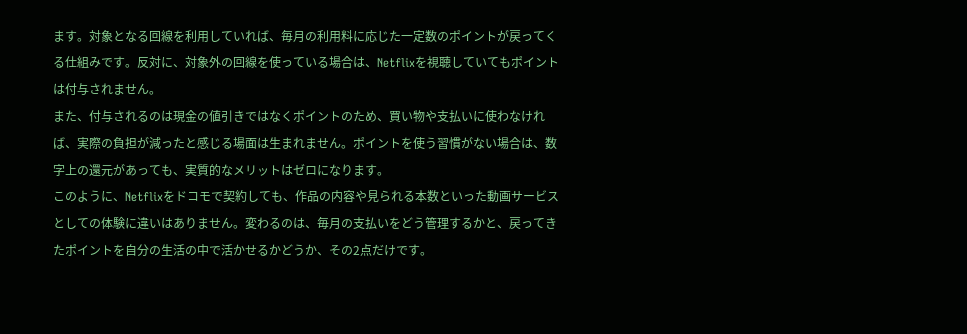ます。対象となる回線を利用していれば、毎月の利用料に応じた一定数のポイントが戻ってくる仕組みです。反対に、対象外の回線を使っている場合は、Netflixを視聴していてもポイントは付与されません。
また、付与されるのは現金の値引きではなくポイントのため、買い物や支払いに使わなければ、実際の負担が減ったと感じる場面は生まれません。ポイントを使う習慣がない場合は、数字上の還元があっても、実質的なメリットはゼロになります。
このように、Netflixをドコモで契約しても、作品の内容や見られる本数といった動画サービスとしての体験に違いはありません。変わるのは、毎月の支払いをどう管理するかと、戻ってきたポイントを自分の生活の中で活かせるかどうか、その2点だけです。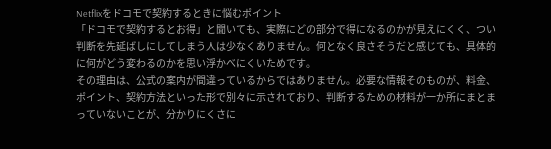Netflixをドコモで契約するときに悩むポイント
「ドコモで契約するとお得」と聞いても、実際にどの部分で得になるのかが見えにくく、つい判断を先延ばしにしてしまう人は少なくありません。何となく良さそうだと感じても、具体的に何がどう変わるのかを思い浮かべにくいためです。
その理由は、公式の案内が間違っているからではありません。必要な情報そのものが、料金、ポイント、契約方法といった形で別々に示されており、判断するための材料が一か所にまとまっていないことが、分かりにくさに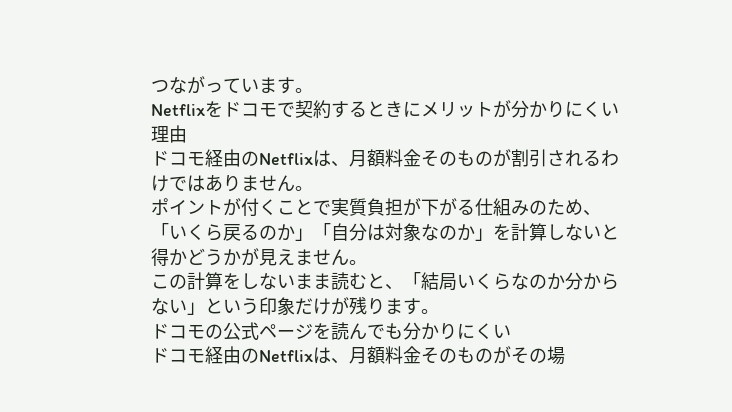つながっています。
Netflixをドコモで契約するときにメリットが分かりにくい理由
ドコモ経由のNetflixは、月額料金そのものが割引されるわけではありません。
ポイントが付くことで実質負担が下がる仕組みのため、「いくら戻るのか」「自分は対象なのか」を計算しないと得かどうかが見えません。
この計算をしないまま読むと、「結局いくらなのか分からない」という印象だけが残ります。
ドコモの公式ページを読んでも分かりにくい
ドコモ経由のNetflixは、月額料金そのものがその場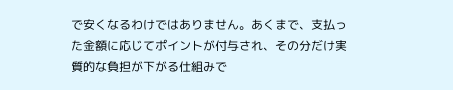で安くなるわけではありません。あくまで、支払った金額に応じてポイントが付与され、その分だけ実質的な負担が下がる仕組みで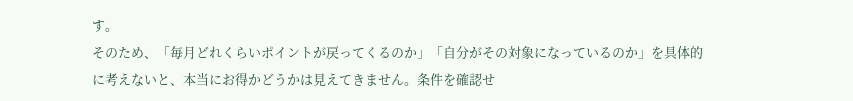す。
そのため、「毎月どれくらいポイントが戻ってくるのか」「自分がその対象になっているのか」を具体的に考えないと、本当にお得かどうかは見えてきません。条件を確認せ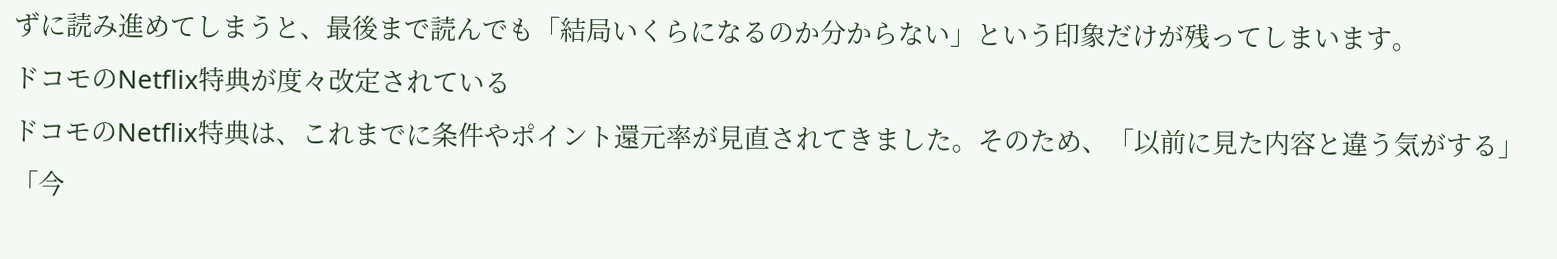ずに読み進めてしまうと、最後まで読んでも「結局いくらになるのか分からない」という印象だけが残ってしまいます。
ドコモのNetflix特典が度々改定されている
ドコモのNetflix特典は、これまでに条件やポイント還元率が見直されてきました。そのため、「以前に見た内容と違う気がする」「今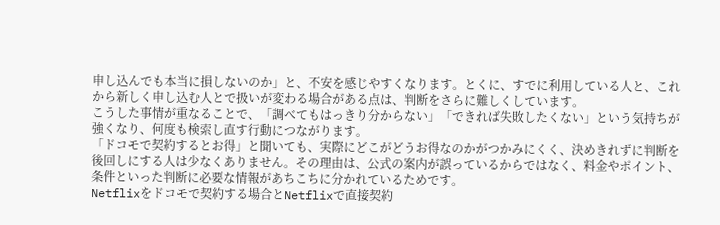申し込んでも本当に損しないのか」と、不安を感じやすくなります。とくに、すでに利用している人と、これから新しく申し込む人とで扱いが変わる場合がある点は、判断をさらに難しくしています。
こうした事情が重なることで、「調べてもはっきり分からない」「できれば失敗したくない」という気持ちが強くなり、何度も検索し直す行動につながります。
「ドコモで契約するとお得」と聞いても、実際にどこがどうお得なのかがつかみにくく、決めきれずに判断を後回しにする人は少なくありません。その理由は、公式の案内が誤っているからではなく、料金やポイント、条件といった判断に必要な情報があちこちに分かれているためです。
Netflixをドコモで契約する場合とNetflixで直接契約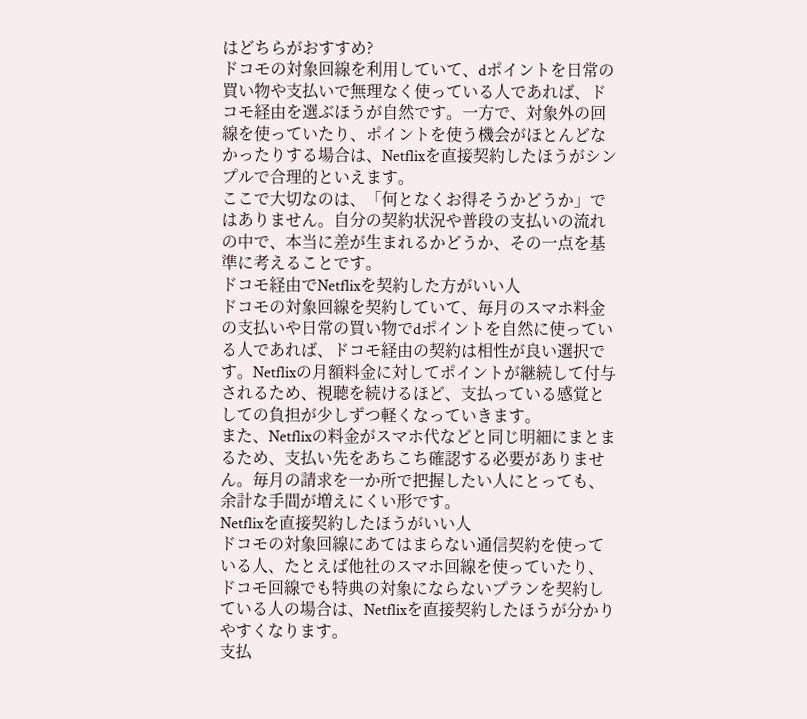はどちらがおすすめ?
ドコモの対象回線を利用していて、dポイントを日常の買い物や支払いで無理なく使っている人であれば、ドコモ経由を選ぶほうが自然です。一方で、対象外の回線を使っていたり、ポイントを使う機会がほとんどなかったりする場合は、Netflixを直接契約したほうがシンプルで合理的といえます。
ここで大切なのは、「何となくお得そうかどうか」ではありません。自分の契約状況や普段の支払いの流れの中で、本当に差が生まれるかどうか、その一点を基準に考えることです。
ドコモ経由でNetflixを契約した方がいい人
ドコモの対象回線を契約していて、毎月のスマホ料金の支払いや日常の買い物でdポイントを自然に使っている人であれば、ドコモ経由の契約は相性が良い選択です。Netflixの月額料金に対してポイントが継続して付与されるため、視聴を続けるほど、支払っている感覚としての負担が少しずつ軽くなっていきます。
また、Netflixの料金がスマホ代などと同じ明細にまとまるため、支払い先をあちこち確認する必要がありません。毎月の請求を一か所で把握したい人にとっても、余計な手間が増えにくい形です。
Netflixを直接契約したほうがいい人
ドコモの対象回線にあてはまらない通信契約を使っている人、たとえば他社のスマホ回線を使っていたり、ドコモ回線でも特典の対象にならないプランを契約している人の場合は、Netflixを直接契約したほうが分かりやすくなります。
支払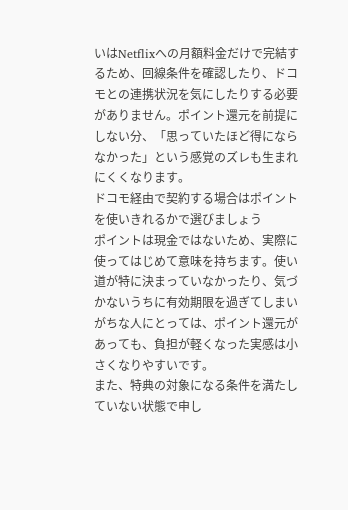いはNetflixへの月額料金だけで完結するため、回線条件を確認したり、ドコモとの連携状況を気にしたりする必要がありません。ポイント還元を前提にしない分、「思っていたほど得にならなかった」という感覚のズレも生まれにくくなります。
ドコモ経由で契約する場合はポイントを使いきれるかで選びましょう
ポイントは現金ではないため、実際に使ってはじめて意味を持ちます。使い道が特に決まっていなかったり、気づかないうちに有効期限を過ぎてしまいがちな人にとっては、ポイント還元があっても、負担が軽くなった実感は小さくなりやすいです。
また、特典の対象になる条件を満たしていない状態で申し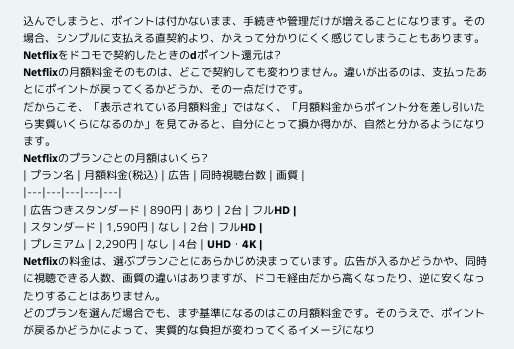込んでしまうと、ポイントは付かないまま、手続きや管理だけが増えることになります。その場合、シンプルに支払える直契約より、かえって分かりにくく感じてしまうこともあります。
Netflixをドコモで契約したときのdポイント還元は?
Netflixの月額料金そのものは、どこで契約しても変わりません。違いが出るのは、支払ったあとにポイントが戻ってくるかどうか、その一点だけです。
だからこそ、「表示されている月額料金」ではなく、「月額料金からポイント分を差し引いたら実質いくらになるのか」を見てみると、自分にとって損か得かが、自然と分かるようになります。
Netflixのプランごとの月額はいくら?
| プラン名 | 月額料金(税込) | 広告 | 同時視聴台数 | 画質 |
|---|---|---|---|---|
| 広告つきスタンダード | 890円 | あり | 2台 | フルHD |
| スタンダード | 1,590円 | なし | 2台 | フルHD |
| プレミアム | 2,290円 | なし | 4台 | UHD・4K |
Netflixの料金は、選ぶプランごとにあらかじめ決まっています。広告が入るかどうかや、同時に視聴できる人数、画質の違いはありますが、ドコモ経由だから高くなったり、逆に安くなったりすることはありません。
どのプランを選んだ場合でも、まず基準になるのはこの月額料金です。そのうえで、ポイントが戻るかどうかによって、実質的な負担が変わってくるイメージになり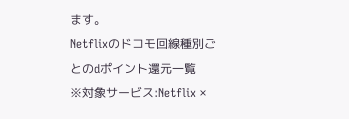ます。
Netflixのドコモ回線種別ごとのdポイント還元一覧
※対象サービス:Netflix ×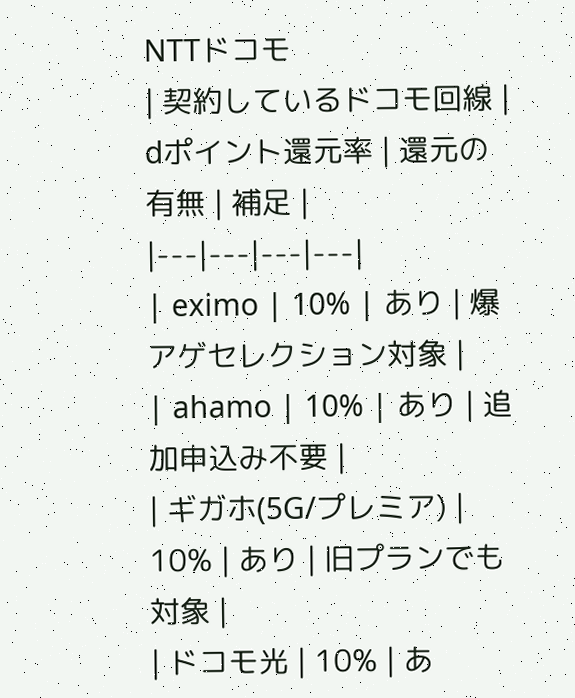NTTドコモ
| 契約しているドコモ回線 | dポイント還元率 | 還元の有無 | 補足 |
|---|---|---|---|
| eximo | 10% | あり | 爆アゲセレクション対象 |
| ahamo | 10% | あり | 追加申込み不要 |
| ギガホ(5G/プレミア) | 10% | あり | 旧プランでも対象 |
| ドコモ光 | 10% | あ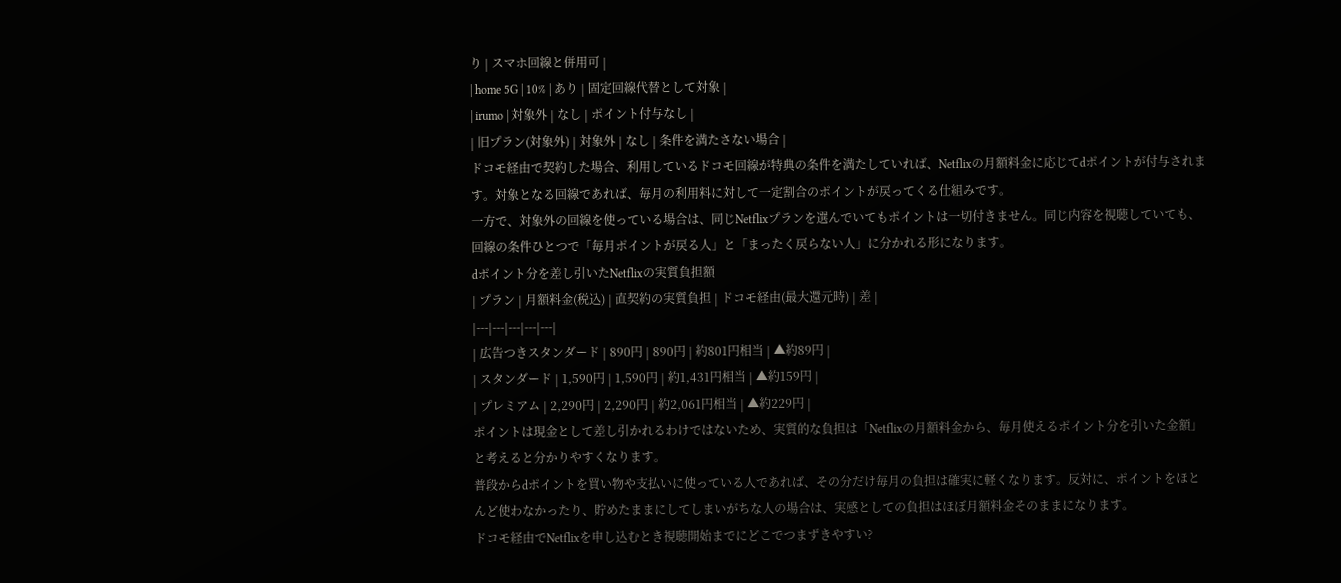り | スマホ回線と併用可 |
| home 5G | 10% | あり | 固定回線代替として対象 |
| irumo | 対象外 | なし | ポイント付与なし |
| 旧プラン(対象外) | 対象外 | なし | 条件を満たさない場合 |
ドコモ経由で契約した場合、利用しているドコモ回線が特典の条件を満たしていれば、Netflixの月額料金に応じてdポイントが付与されます。対象となる回線であれば、毎月の利用料に対して一定割合のポイントが戻ってくる仕組みです。
一方で、対象外の回線を使っている場合は、同じNetflixプランを選んでいてもポイントは一切付きません。同じ内容を視聴していても、回線の条件ひとつで「毎月ポイントが戻る人」と「まったく戻らない人」に分かれる形になります。
dポイント分を差し引いたNetflixの実質負担額
| プラン | 月額料金(税込) | 直契約の実質負担 | ドコモ経由(最大還元時) | 差 |
|---|---|---|---|---|
| 広告つきスタンダード | 890円 | 890円 | 約801円相当 | ▲約89円 |
| スタンダード | 1,590円 | 1,590円 | 約1,431円相当 | ▲約159円 |
| プレミアム | 2,290円 | 2,290円 | 約2,061円相当 | ▲約229円 |
ポイントは現金として差し引かれるわけではないため、実質的な負担は「Netflixの月額料金から、毎月使えるポイント分を引いた金額」と考えると分かりやすくなります。
普段からdポイントを買い物や支払いに使っている人であれば、その分だけ毎月の負担は確実に軽くなります。反対に、ポイントをほとんど使わなかったり、貯めたままにしてしまいがちな人の場合は、実感としての負担はほぼ月額料金そのままになります。
ドコモ経由でNetflixを申し込むとき視聴開始までにどこでつまずきやすい?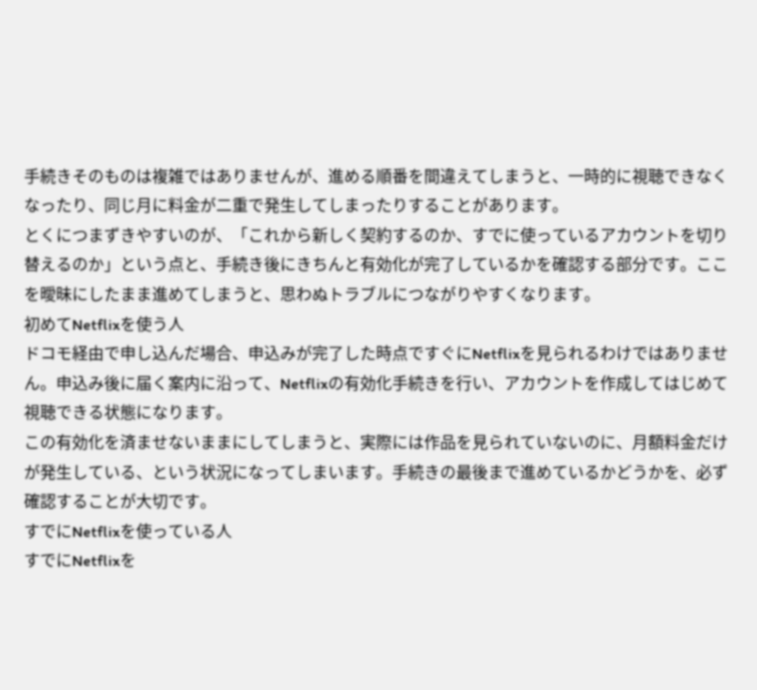手続きそのものは複雑ではありませんが、進める順番を間違えてしまうと、一時的に視聴できなくなったり、同じ月に料金が二重で発生してしまったりすることがあります。
とくにつまずきやすいのが、「これから新しく契約するのか、すでに使っているアカウントを切り替えるのか」という点と、手続き後にきちんと有効化が完了しているかを確認する部分です。ここを曖昧にしたまま進めてしまうと、思わぬトラブルにつながりやすくなります。
初めてNetflixを使う人
ドコモ経由で申し込んだ場合、申込みが完了した時点ですぐにNetflixを見られるわけではありません。申込み後に届く案内に沿って、Netflixの有効化手続きを行い、アカウントを作成してはじめて視聴できる状態になります。
この有効化を済ませないままにしてしまうと、実際には作品を見られていないのに、月額料金だけが発生している、という状況になってしまいます。手続きの最後まで進めているかどうかを、必ず確認することが大切です。
すでにNetflixを使っている人
すでにNetflixを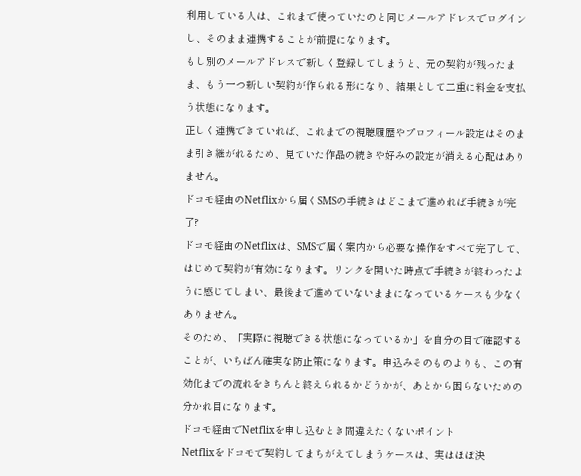利用している人は、これまで使っていたのと同じメールアドレスでログインし、そのまま連携することが前提になります。
もし別のメールアドレスで新しく登録してしまうと、元の契約が残ったまま、もう一つ新しい契約が作られる形になり、結果として二重に料金を支払う状態になります。
正しく連携できていれば、これまでの視聴履歴やプロフィール設定はそのまま引き継がれるため、見ていた作品の続きや好みの設定が消える心配はありません。
ドコモ経由のNetflixから届くSMSの手続きはどこまで進めれば手続きが完了?
ドコモ経由のNetflixは、SMSで届く案内から必要な操作をすべて完了して、はじめて契約が有効になります。リンクを開いた時点で手続きが終わったように感じてしまい、最後まで進めていないままになっているケースも少なくありません。
そのため、「実際に視聴できる状態になっているか」を自分の目で確認することが、いちばん確実な防止策になります。申込みそのものよりも、この有効化までの流れをきちんと終えられるかどうかが、あとから困らないための分かれ目になります。
ドコモ経由でNetflixを申し込むとき間違えたくないポイント
Netflixをドコモで契約してまちがえてしまうケースは、実はほぼ決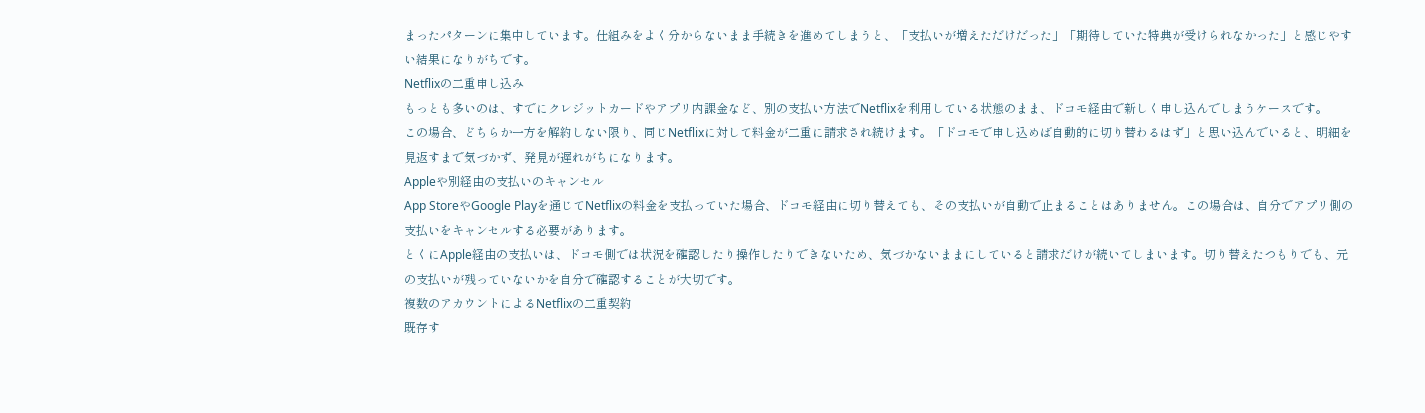まったパターンに集中しています。仕組みをよく分からないまま手続きを進めてしまうと、「支払いが増えただけだった」「期待していた特典が受けられなかった」と感じやすい結果になりがちです。
Netflixの二重申し込み
もっとも多いのは、すでにクレジットカードやアプリ内課金など、別の支払い方法でNetflixを利用している状態のまま、ドコモ経由で新しく申し込んでしまうケースです。
この場合、どちらか一方を解約しない限り、同じNetflixに対して料金が二重に請求され続けます。「ドコモで申し込めば自動的に切り替わるはず」と思い込んでいると、明細を見返すまで気づかず、発見が遅れがちになります。
Appleや別経由の支払いのキャンセル
App StoreやGoogle Playを通じてNetflixの料金を支払っていた場合、ドコモ経由に切り替えても、その支払いが自動で止まることはありません。この場合は、自分でアプリ側の支払いをキャンセルする必要があります。
とくにApple経由の支払いは、ドコモ側では状況を確認したり操作したりできないため、気づかないままにしていると請求だけが続いてしまいます。切り替えたつもりでも、元の支払いが残っていないかを自分で確認することが大切です。
複数のアカウントによるNetflixの二重契約
既存す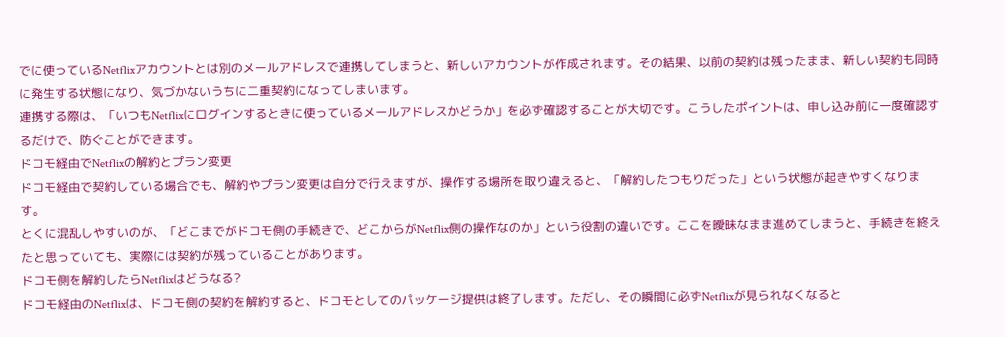でに使っているNetflixアカウントとは別のメールアドレスで連携してしまうと、新しいアカウントが作成されます。その結果、以前の契約は残ったまま、新しい契約も同時に発生する状態になり、気づかないうちに二重契約になってしまいます。
連携する際は、「いつもNetflixにログインするときに使っているメールアドレスかどうか」を必ず確認することが大切です。こうしたポイントは、申し込み前に一度確認するだけで、防ぐことができます。
ドコモ経由でNetflixの解約とプラン変更
ドコモ経由で契約している場合でも、解約やプラン変更は自分で行えますが、操作する場所を取り違えると、「解約したつもりだった」という状態が起きやすくなります。
とくに混乱しやすいのが、「どこまでがドコモ側の手続きで、どこからがNetflix側の操作なのか」という役割の違いです。ここを曖昧なまま進めてしまうと、手続きを終えたと思っていても、実際には契約が残っていることがあります。
ドコモ側を解約したらNetflixはどうなる?
ドコモ経由のNetflixは、ドコモ側の契約を解約すると、ドコモとしてのパッケージ提供は終了します。ただし、その瞬間に必ずNetflixが見られなくなると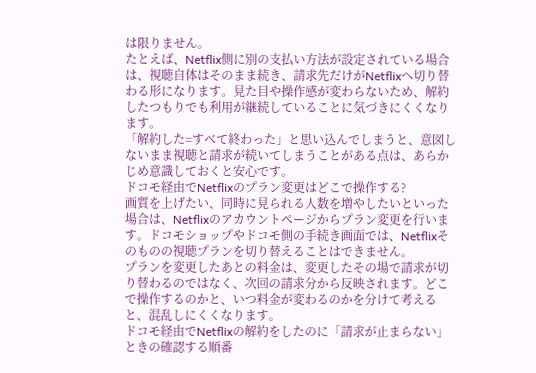は限りません。
たとえば、Netflix側に別の支払い方法が設定されている場合は、視聴自体はそのまま続き、請求先だけがNetflixへ切り替わる形になります。見た目や操作感が変わらないため、解約したつもりでも利用が継続していることに気づきにくくなります。
「解約した=すべて終わった」と思い込んでしまうと、意図しないまま視聴と請求が続いてしまうことがある点は、あらかじめ意識しておくと安心です。
ドコモ経由でNetflixのプラン変更はどこで操作する?
画質を上げたい、同時に見られる人数を増やしたいといった場合は、Netflixのアカウントページからプラン変更を行います。ドコモショップやドコモ側の手続き画面では、Netflixそのものの視聴プランを切り替えることはできません。
プランを変更したあとの料金は、変更したその場で請求が切り替わるのではなく、次回の請求分から反映されます。どこで操作するのかと、いつ料金が変わるのかを分けて考えると、混乱しにくくなります。
ドコモ経由でNetflixの解約をしたのに「請求が止まらない」ときの確認する順番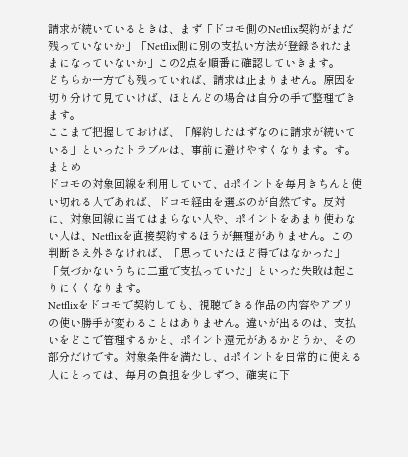請求が続いているときは、まず「ドコモ側のNetflix契約がまだ残っていないか」「Netflix側に別の支払い方法が登録されたままになっていないか」この2点を順番に確認していきます。
どちらか一方でも残っていれば、請求は止まりません。原因を切り分けて見ていけば、ほとんどの場合は自分の手で整理できます。
ここまで把握しておけば、「解約したはずなのに請求が続いている」といったトラブルは、事前に避けやすくなります。す。
まとめ
ドコモの対象回線を利用していて、dポイントを毎月きちんと使い切れる人であれば、ドコモ経由を選ぶのが自然です。反対に、対象回線に当てはまらない人や、ポイントをあまり使わない人は、Netflixを直接契約するほうが無理がありません。この判断さえ外さなければ、「思っていたほど得ではなかった」「気づかないうちに二重で支払っていた」といった失敗は起こりにくくなります。
Netflixをドコモで契約しても、視聴できる作品の内容やアプリの使い勝手が変わることはありません。違いが出るのは、支払いをどこで管理するかと、ポイント還元があるかどうか、その部分だけです。対象条件を満たし、dポイントを日常的に使える人にとっては、毎月の負担を少しずつ、確実に下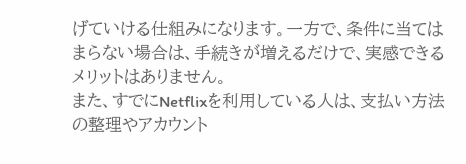げていける仕組みになります。一方で、条件に当てはまらない場合は、手続きが増えるだけで、実感できるメリットはありません。
また、すでにNetflixを利用している人は、支払い方法の整理やアカウント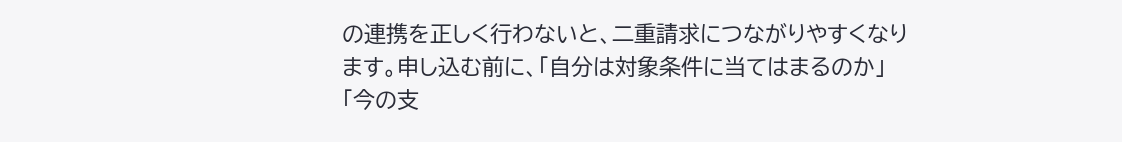の連携を正しく行わないと、二重請求につながりやすくなります。申し込む前に、「自分は対象条件に当てはまるのか」「今の支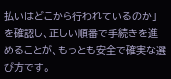払いはどこから行われているのか」を確認し、正しい順番で手続きを進めることが、もっとも安全で確実な選び方です。